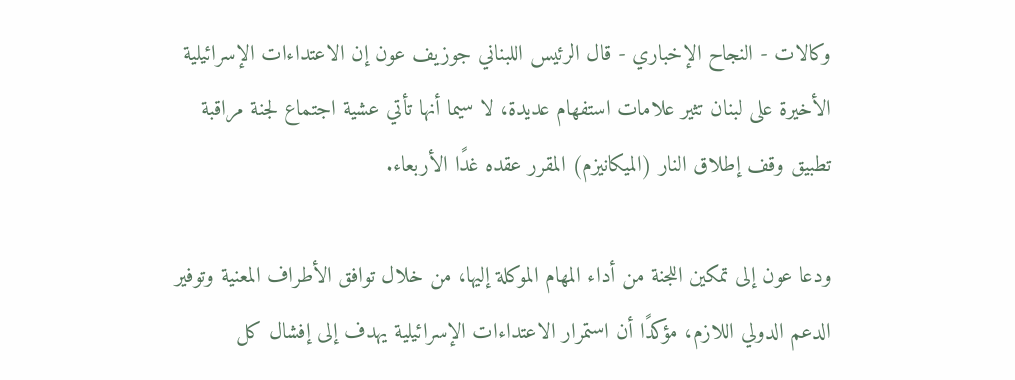وكالات - النجاح الإخباري - قال الرئيس اللبناني جوزيف عون إن الاعتداءات الإسرائيلية الأخيرة على لبنان تثير علامات استفهام عديدة، لا سيما أنها تأتي عشية اجتماع لجنة مراقبة تطبيق وقف إطلاق النار (الميكانيزم) المقرر عقده غدًا الأربعاء.

ودعا عون إلى تمكين اللجنة من أداء المهام الموكلة إليها، من خلال توافق الأطراف المعنية وتوفير الدعم الدولي اللازم، مؤكدًا أن استمرار الاعتداءات الإسرائيلية يهدف إلى إفشال كل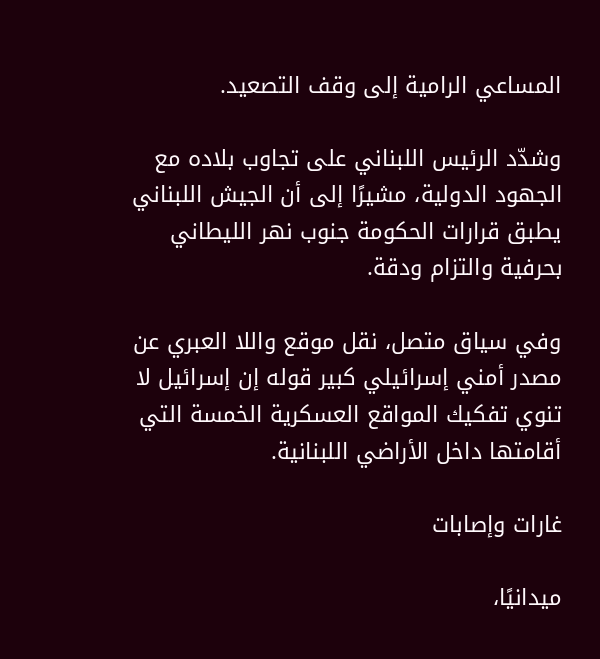المساعي الرامية إلى وقف التصعيد.

وشدّد الرئيس اللبناني على تجاوب بلاده مع الجهود الدولية، مشيرًا إلى أن الجيش اللبناني يطبق قرارات الحكومة جنوب نهر الليطاني بحرفية والتزام ودقة.

وفي سياق متصل، نقل موقع واللا العبري عن مصدر أمني إسرائيلي كبير قوله إن إسرائيل لا تنوي تفكيك المواقع العسكرية الخمسة التي أقامتها داخل الأراضي اللبنانية.

غارات وإصابات

ميدانيًا،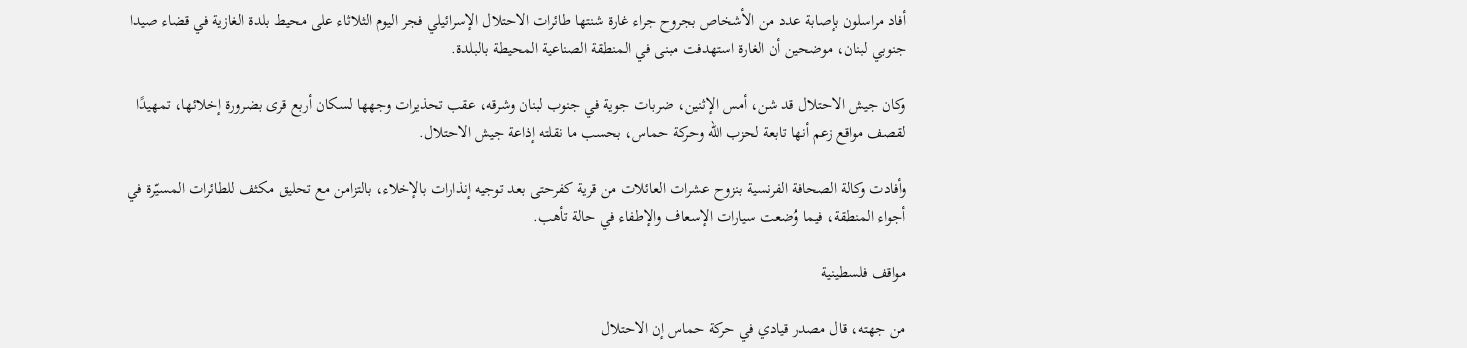أفاد مراسلون بإصابة عدد من الأشخاص بجروح جراء غارة شنتها طائرات الاحتلال الإسرائيلي فجر اليوم الثلاثاء على محيط بلدة الغازية في قضاء صيدا جنوبي لبنان، موضحين أن الغارة استهدفت مبنى في المنطقة الصناعية المحيطة بالبلدة.

وكان جيش الاحتلال قد شن، أمس الإثنين، ضربات جوية في جنوب لبنان وشرقه، عقب تحذيرات وجهها لسكان أربع قرى بضرورة إخلائها، تمهيدًا لقصف مواقع زعم أنها تابعة لحزب الله وحركة حماس، بحسب ما نقلته إذاعة جيش الاحتلال.

وأفادت وكالة الصحافة الفرنسية بنزوح عشرات العائلات من قرية كفرحتى بعد توجيه إنذارات بالإخلاء، بالتزامن مع تحليق مكثف للطائرات المسيّرة في أجواء المنطقة، فيما وُضعت سيارات الإسعاف والإطفاء في حالة تأهب.

مواقف فلسطينية

من جهته، قال مصدر قيادي في حركة حماس إن الاحتلال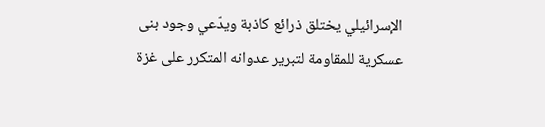الإسرائيلي يختلق ذرائع كاذبة ويدّعي وجود بنى عسكرية للمقاومة لتبرير عدوانه المتكرر على غزة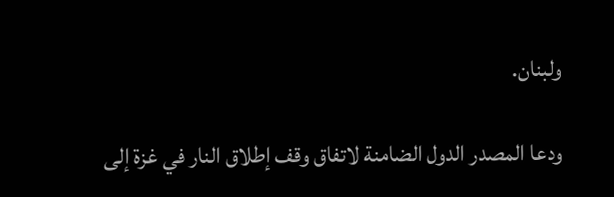ولبنان.

ودعا المصدر الدول الضامنة لاتفاق وقف إطلاق النار في غزة إلى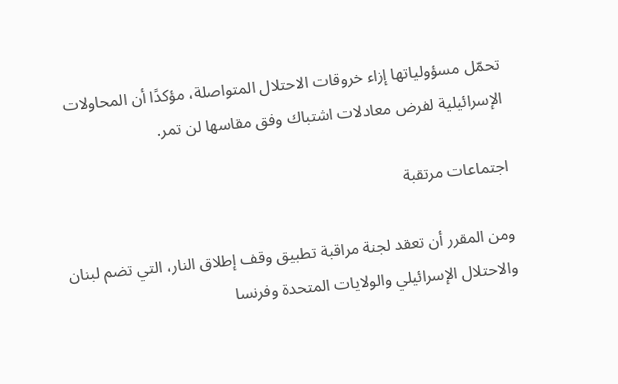تحمّل مسؤولياتها إزاء خروقات الاحتلال المتواصلة، مؤكدًا أن المحاولات الإسرائيلية لفرض معادلات اشتباك وفق مقاسها لن تمر.

اجتماعات مرتقبة

ومن المقرر أن تعقد لجنة مراقبة تطبيق وقف إطلاق النار، التي تضم لبنان والاحتلال الإسرائيلي والولايات المتحدة وفرنسا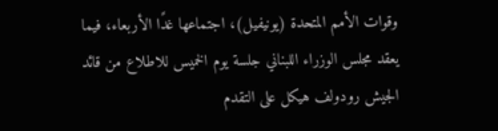وقوات الأمم المتحدة (يونيفيل)، اجتماعها غدًا الأربعاء، فيما يعقد مجلس الوزراء اللبناني جلسة يوم الخميس للاطلاع من قائد الجيش رودولف هيكل على التقدم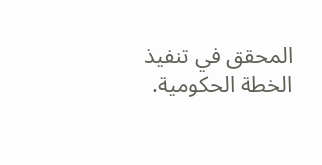المحقق في تنفيذ الخطة الحكومية.